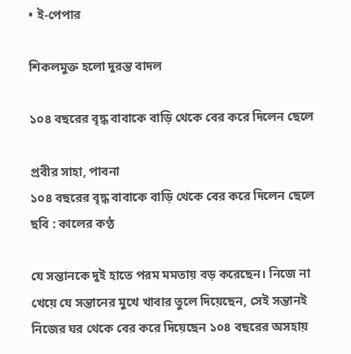• ই-পেপার

শিকলমুক্ত হলো দুরন্ত বাদল

১০৪ বছরের বৃদ্ধ বাবাকে বাড়ি থেকে বের করে দিলেন ছেলে

প্রবীর সাহা, পাবনা
১০৪ বছরের বৃদ্ধ বাবাকে বাড়ি থেকে বের করে দিলেন ছেলে
ছবি : কালের কণ্ঠ

যে সন্তানকে দুই হাতে পরম মমতায় বড় করেছেন। নিজে না খেয়ে যে সন্তানের মুখে খাবার তুলে দিয়েছেন, সেই সন্তানই নিজের ঘর থেকে বের করে দিয়েছেন ১০৪ বছরের অসহায়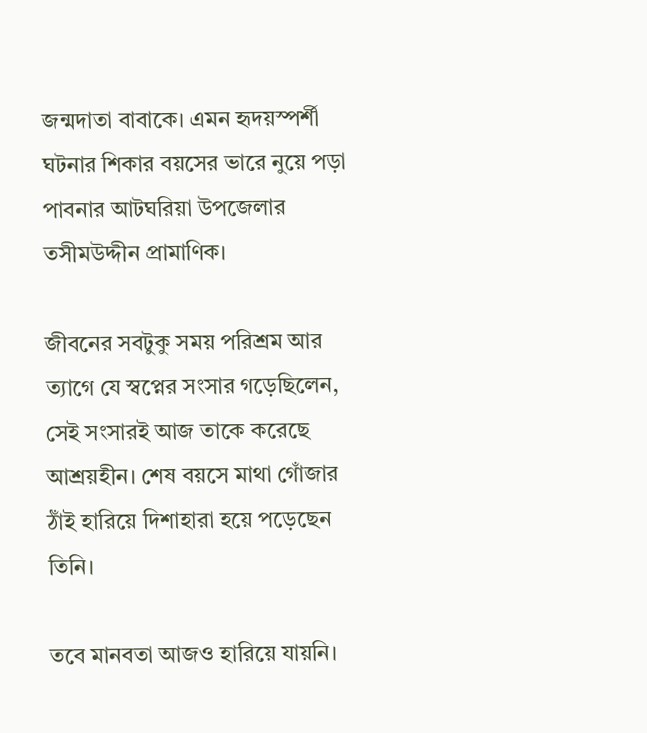জন্মদাতা বাবাকে। এমন হৃদয়স্পর্শী ঘটনার শিকার বয়সের ভারে নুয়ে পড়া পাবনার আটঘরিয়া উপজেলার তসীমউদ্দীন প্রামাণিক।

জীবনের সবটুকু সময় পরিশ্রম আর ত্যাগে যে স্বপ্নের সংসার গড়েছিলেন, সেই সংসারই আজ তাকে করেছে আশ্রয়হীন। শেষ বয়সে মাথা গোঁজার ঠাঁই হারিয়ে দিশাহারা হয়ে পড়েছেন তিনি।

তবে মানবতা আজও হারিয়ে যায়নি।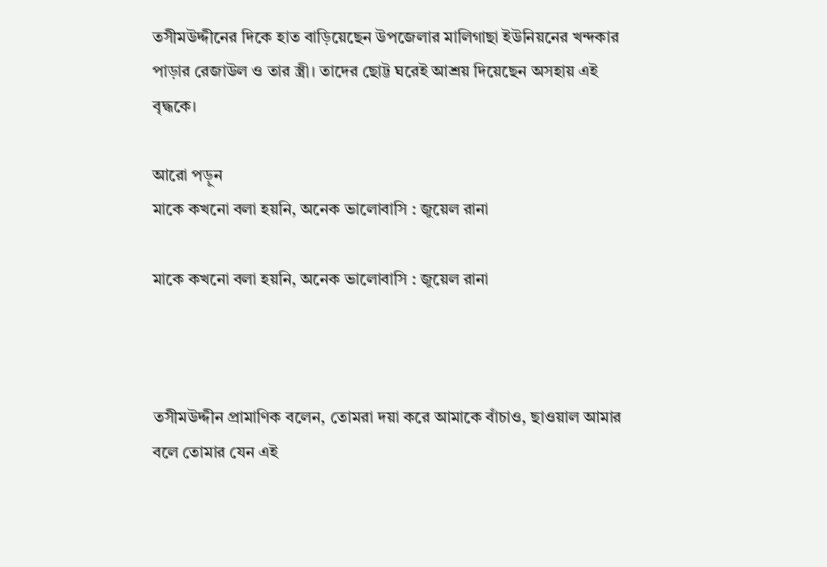তসীমউদ্দীনের দিকে হাত বাড়িয়েছেন উপজেলার মালিগাছা ইউনিয়নের খন্দকার পাড়ার রেজাউল ও তার স্ত্রী। তাদের ছোট্ট ঘরেই আশ্রয় দিয়েছেন অসহায় এই বৃদ্ধকে।

আরো পড়ুন
মাকে কখনো বলা হয়নি, অনেক ভালোবাসি : জুয়েল রানা

মাকে কখনো বলা হয়নি, অনেক ভালোবাসি : জুয়েল রানা



তসীমউদ্দীন প্রামাণিক বলেন, তোমরা দয়া করে আমাকে বাঁচাও, ছাওয়াল আমার বলে তোমার যেন এই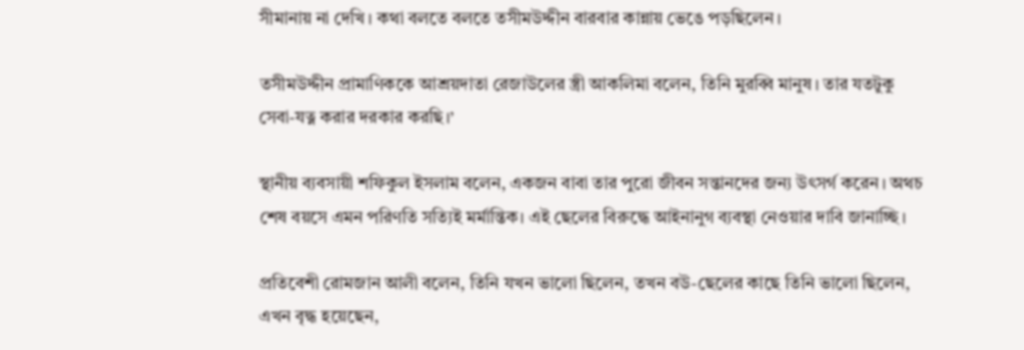সীমানায় না দেখি। কথা বলতে বলতে তসীমউদ্দীন বারবার কান্নায় ভেঙে পড়ছিলেন।

তসীমউদ্দীন প্রামাণিককে আশ্রয়দাতা রেজাউলের স্ত্রী আকলিমা বলেন, তিনি মুরব্বি মানুষ। তার যতটুকু সেবা-যত্ন করার দরকার করছি।’

স্থানীয় ব্যবসায়ী শফিকুল ইসলাম বলেন, একজন বাবা তার পুরো জীবন সন্তানদের জন্য উৎসর্গ করেন। অথচ শেষ বয়সে এমন পরিণতি সত্যিই মর্মান্তিক। এই ছেলের বিরুদ্ধে আইনানুগ ব্যবস্থা নেওয়ার দাবি জানাচ্ছি।

প্রতিবেশী রোমজান আলী বলেন, তিনি যখন ভালো ছিলেন, তখন বউ-ছেলের কাছে তিনি ভালো ছিলেন, এখন বৃদ্ধ হয়েছেন,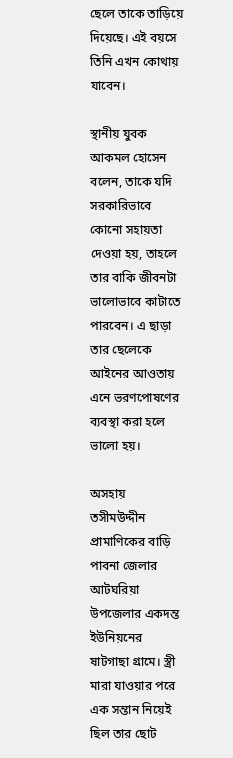ছেলে তাকে তাড়িয়ে দিয়েছে। এই বয়সে তিনি এখন কোথায় যাবেন।

স্থানীয় যুবক আকমল হোসেন বলেন, তাকে যদি সরকারিভাবে কোনো সহায়তা দেওয়া হয়, তাহলে তার বাকি জীবনটা ভালোভাবে কাটাতে পারবেন। এ ছাড়া তার ছেলেকে আইনের আওতায় এনে ভরণপোষণের ব্যবস্থা করা হলে ভালো হয়।

অসহায় তসীমউদ্দীন প্রামাণিকের বাড়ি পাবনা জেলার আটঘরিয়া উপজেলার একদন্ত ইউনিয়নের ষাটগাছা গ্রামে। স্ত্রী মারা যাওয়ার পরে এক সন্তান নিয়েই ছিল তার ছোট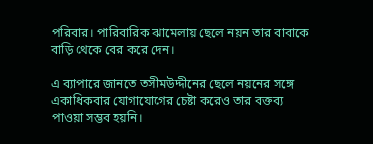পরিবার। পারিবারিক ঝামেলায় ছেলে নয়ন তার বাবাকে বাড়ি থেকে বের করে দেন।

এ ব্যাপারে জানতে তসীমউদ্দীনের ছেলে নয়নের সঙ্গে একাধিকবার যোগাযোগের চেষ্টা করেও তার বক্তব্য পাওয়া সম্ভব হয়নি।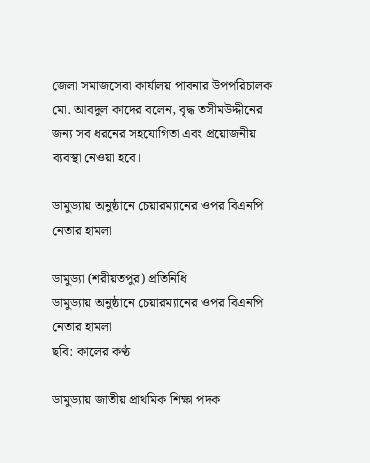জেলা সমাজসেবা কার্যালয় পাবনার উপপরিচালক মো. আবদুল কাদের বলেন, বৃদ্ধ তসীমউদ্দীনের জন্য সব ধরনের সহযোগিতা এবং প্রয়োজনীয় ব্যবস্থা নেওয়া হবে।

ডামুড্যায় অনুষ্ঠানে চেয়ারম্যানের ওপর বিএনপি নেতার হামলা

ডামুড্যা (শরীয়তপুর) প্রতিনিধি
ডামুড্যায় অনুষ্ঠানে চেয়ারম্যানের ওপর বিএনপি নেতার হামলা
ছবি: কালের কণ্ঠ

ডামুড্যায় জাতীয় প্রাথমিক শিক্ষা পদক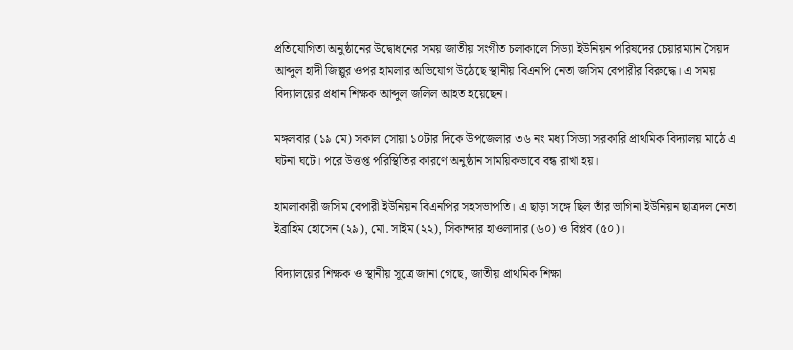প্রতিযোগিতা অনুষ্ঠানের উদ্বোধনের সময় জাতীয় সংগীত চলাকালে সিড্যা ইউনিয়ন পরিষদের চেয়ারম্যান সৈয়দ আব্দুল হাদী জিল্লুর ওপর হামলার অভিযোগ উঠেছে স্থানীয় বিএনপি নেতা জসিম বেপারীর বিরুদ্ধে। এ সময় বিদ্যালয়ের প্রধান শিক্ষক আব্দুল জলিল আহত হয়েছেন।

মঙ্গলবার (১৯ মে) সকাল সোয়া ১০টার দিকে উপজেলার ৩৬ নং মধ্য সিড্যা সরকারি প্রাথমিক বিদ্যালয় মাঠে এ ঘটনা ঘটে। পরে উত্তপ্ত পরিস্থিতির কারণে অনুষ্ঠান সাময়িকভাবে বন্ধ রাখা হয়।

হামলাকারী জসিম বেপারী ইউনিয়ন বিএনপির সহসভাপতি। এ ছাড়া সঙ্গে ছিল তাঁর ভাগিনা ইউনিয়ন ছাত্রদল নেতা ইব্রাহিম হোসেন (২৯), মো. সাইম (২২), সিকান্দার হাওলাদার (৬০) ও বিপ্লব (৫০)।

বিদ্যালয়ের শিক্ষক ও স্থানীয় সূত্রে জানা গেছে, জাতীয় প্রাথমিক শিক্ষা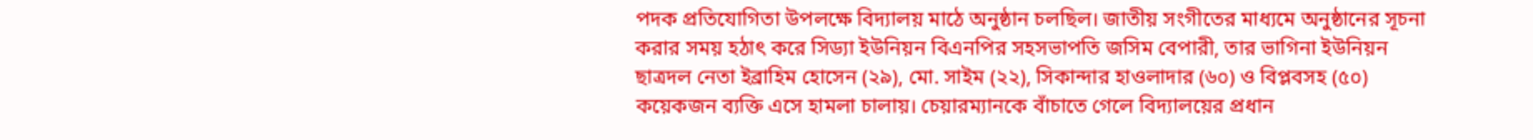পদক প্রতিযোগিতা উপলক্ষে বিদ্যালয় মাঠে অনুষ্ঠান চলছিল। জাতীয় সংগীতের মাধ্যমে অনুষ্ঠানের সূচনা করার সময় হঠাৎ করে সিড্যা ইউনিয়ন বিএনপির সহসভাপতি জসিম বেপারী, তার ভাগিনা ইউনিয়ন ছাত্রদল নেতা ইব্রাহিম হোসেন (২৯), মো. সাইম (২২), সিকান্দার হাওলাদার (৬০) ও বিপ্লবসহ (৫০) কয়েকজন ব্যক্তি এসে হামলা চালায়। চেয়ারম্যানকে বাঁচাতে গেলে বিদ্যালয়ের প্রধান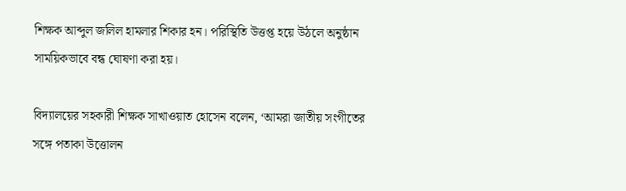শিক্ষক আব্দুল জলিল হামলার শিকার হন। পরিস্থিতি উত্তপ্ত হয়ে উঠলে অনুষ্ঠান সাময়িকভাবে বন্ধ ঘোষণা করা হয়।

বিদ্যালয়ের সহকারী শিক্ষক সাখাওয়াত হোসেন বলেন, ‘আমরা জাতীয় সংগীতের সঙ্গে পতাকা উত্তোলন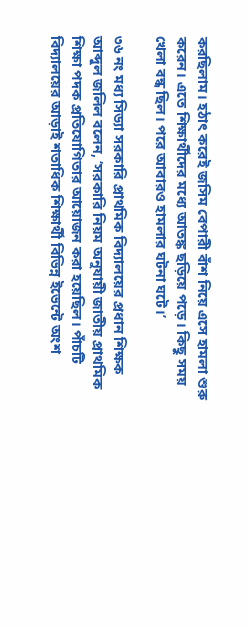করছিলাম। হঠাৎ করেই জসিম বেপারী বাঁশ নিয়ে এসে হামলা শুরু করেন। এতে শিক্ষার্থীদের মধ্যে আতঙ্ক ছড়িয়ে পড়ে। কিছু সময় খেলা বন্ধ ছিল। পরে আবারও হামলার ঘটনা ঘটে।’

৩৬ নং মধ্য সিড্যা সরকারি প্রাথমিক বিদ্যালয়ের প্রধান শিক্ষক আব্দুল জলিল বলেন, ‘সরকারি নিয়ম অনুযায়ী জাতীয় প্রাথমিক শিক্ষা পদক প্রতিযোগিতার আয়োজন করা হয়েছিল। পাঁচটি বিদ্যালয়ের আড়াই শতাধিক শিক্ষার্থী বিভিন্ন ইভেন্টে অংশ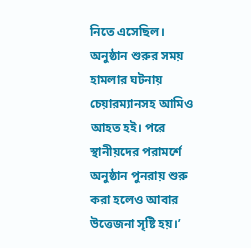নিতে এসেছিল। অনুষ্ঠান শুরুর সময় হামলার ঘটনায় চেয়ারম্যানসহ আমিও আহত হই। পরে স্থানীয়দের পরামর্শে অনুষ্ঠান পুনরায় শুরু করা হলেও আবার উত্তেজনা সৃষ্টি হয়।’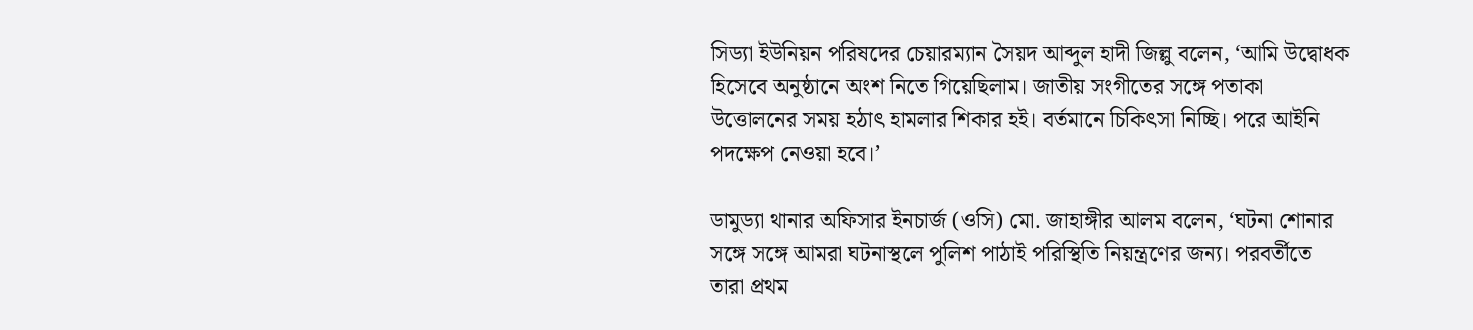সিড্যা ইউনিয়ন পরিষদের চেয়ারম্যান সৈয়দ আব্দুল হাদী জিল্লু বলেন, ‘আমি উদ্বোধক হিসেবে অনুষ্ঠানে অংশ নিতে গিয়েছিলাম। জাতীয় সংগীতের সঙ্গে পতাকা উত্তোলনের সময় হঠাৎ হামলার শিকার হই। বর্তমানে চিকিৎসা নিচ্ছি। পরে আইনি পদক্ষেপ নেওয়া হবে।’

ডামুড্যা থানার অফিসার ইনচার্জ (ওসি) মো. জাহাঙ্গীর আলম বলেন, ‘ঘটনা শোনার সঙ্গে সঙ্গে আমরা ঘটনাস্থলে পুলিশ পাঠাই পরিস্থিতি নিয়ন্ত্রণের জন্য। পরবর্তীতে তারা প্রথম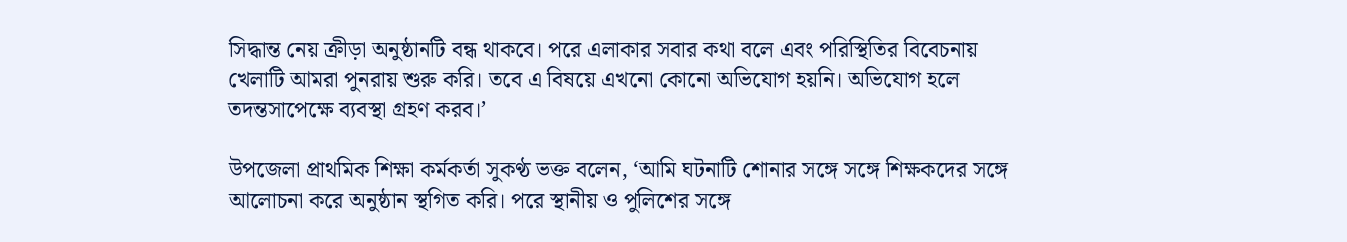সিদ্ধান্ত নেয় ক্রীড়া অনুষ্ঠানটি বন্ধ থাকবে। পরে এলাকার সবার কথা বলে এবং পরিস্থিতির বিবেচনায় খেলাটি আমরা পুনরায় শুরু করি। তবে এ বিষয়ে এখনো কোনো অভিযোগ হয়নি। অভিযোগ হলে তদন্তসাপেক্ষে ব্যবস্থা গ্রহণ করব।’

উপজেলা প্রাথমিক শিক্ষা কর্মকর্তা সুকণ্ঠ ভক্ত বলেন, ‘আমি ঘটনাটি শোনার সঙ্গে সঙ্গে শিক্ষকদের সঙ্গে আলোচনা করে অনুষ্ঠান স্থগিত করি। পরে স্থানীয় ও পুলিশের সঙ্গে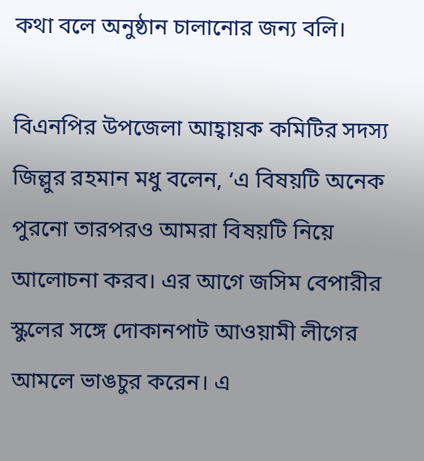কথা বলে অনুষ্ঠান চালানোর জন্য বলি।

বিএনপির উপজেলা আহ্বায়ক কমিটির সদস্য জিল্লুর রহমান মধু বলেন, ‘এ বিষয়টি অনেক পুরনো তারপরও আমরা বিষয়টি নিয়ে আলোচনা করব। এর আগে জসিম বেপারীর স্কুলের সঙ্গে দোকানপাট আওয়ামী লীগের আমলে ভাঙচুর করেন। এ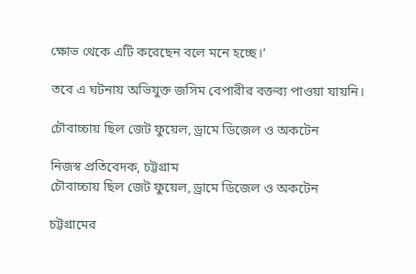ক্ষোভ থেকে এটি করেছেন বলে মনে হচ্ছে।’

তবে এ ঘটনায় অভিযুক্ত জসিম বেপারীর বক্তব্য পাওয়া যায়নি।

চৌবাচ্চায় ছিল জেট ফুয়েল, ড্রামে ডিজেল ও অকটেন

নিজস্ব প্রতিবেদক, চট্টগ্রাম
চৌবাচ্চায় ছিল জেট ফুয়েল, ড্রামে ডিজেল ও অকটেন

চট্টগ্রামের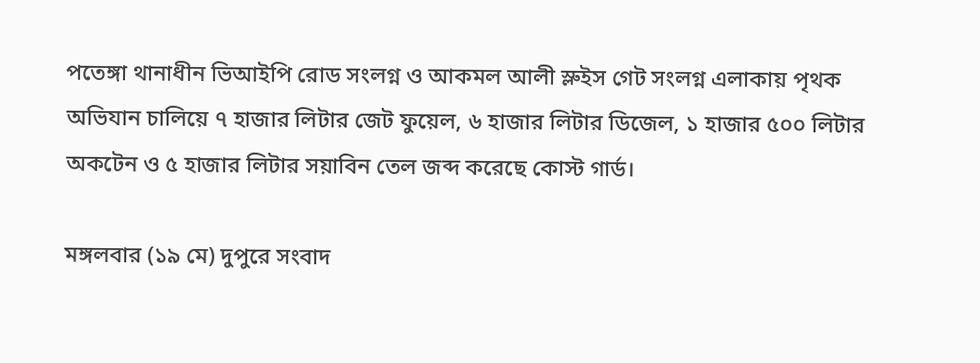পতেঙ্গা থানাধীন ভিআইপি রোড সংলগ্ন ও আকমল আলী স্লুইস গেট সংলগ্ন এলাকায় পৃথক অভিযান চালিয়ে ৭ হাজার লিটার জেট ফুয়েল, ৬ হাজার লিটার ডিজেল, ১ হাজার ৫০০ লিটার অকটেন ও ৫ হাজার লিটার সয়াবিন তেল জব্দ করেছে কোস্ট গার্ড।

মঙ্গলবার (১৯ মে) দুপুরে সংবাদ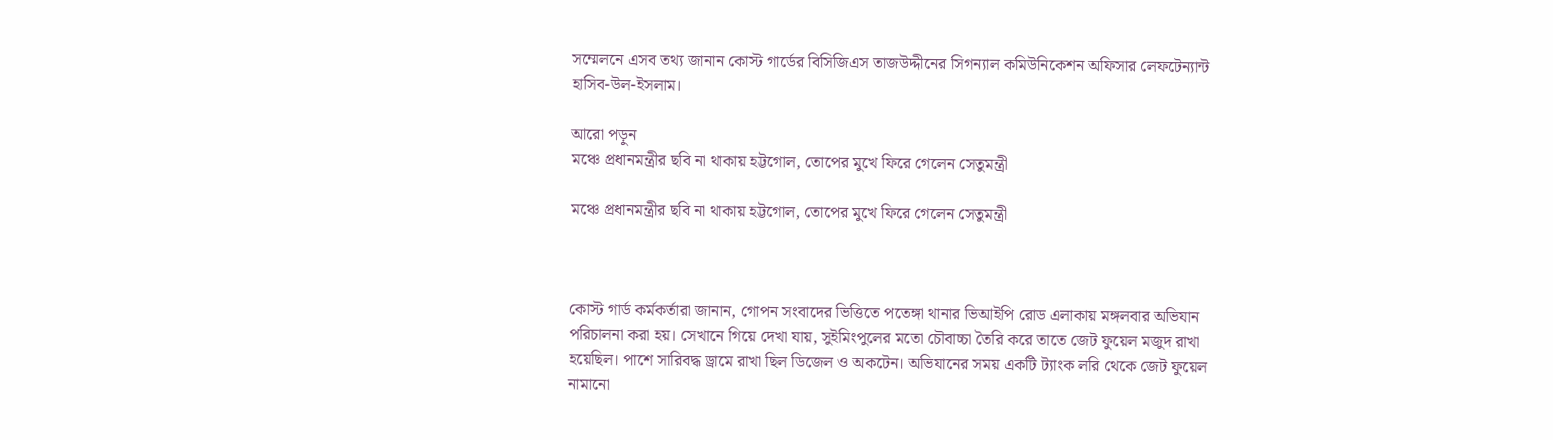সম্মেলনে এসব তথ্য জানান কোস্ট গার্ডের বিসিজিএস তাজউদ্দীনের সিগন্যাল কমিউনিকেশন অফিসার লেফটেন্যান্ট হাসিব-উল-ইসলাম।

আরো পড়ুন
মঞ্চে প্রধানমন্ত্রীর ছবি না থাকায় হট্টগোল, তোপের মুখে ফিরে গেলেন সেতুমন্ত্রী

মঞ্চে প্রধানমন্ত্রীর ছবি না থাকায় হট্টগোল, তোপের মুখে ফিরে গেলেন সেতুমন্ত্রী



কোস্ট গার্ড কর্মকর্তারা জানান, গোপন সংবাদের ভিত্তিতে পতেঙ্গা থানার ভিআইপি রোড এলাকায় মঙ্গলবার অভিযান পরিচালনা করা হয়। সেখানে গিয়ে দেখা যায়, সুইমিংপুলের মতো চৌবাচ্চা তৈরি করে তাতে জেট ফুয়েল মজুদ রাখা হয়েছিল। পাশে সারিবদ্ধ ড্রামে রাখা ছিল ডিজেল ও অকটেন। অভিযানের সময় একটি ট্যাংক লরি থেকে জেট ফুয়েল নামানো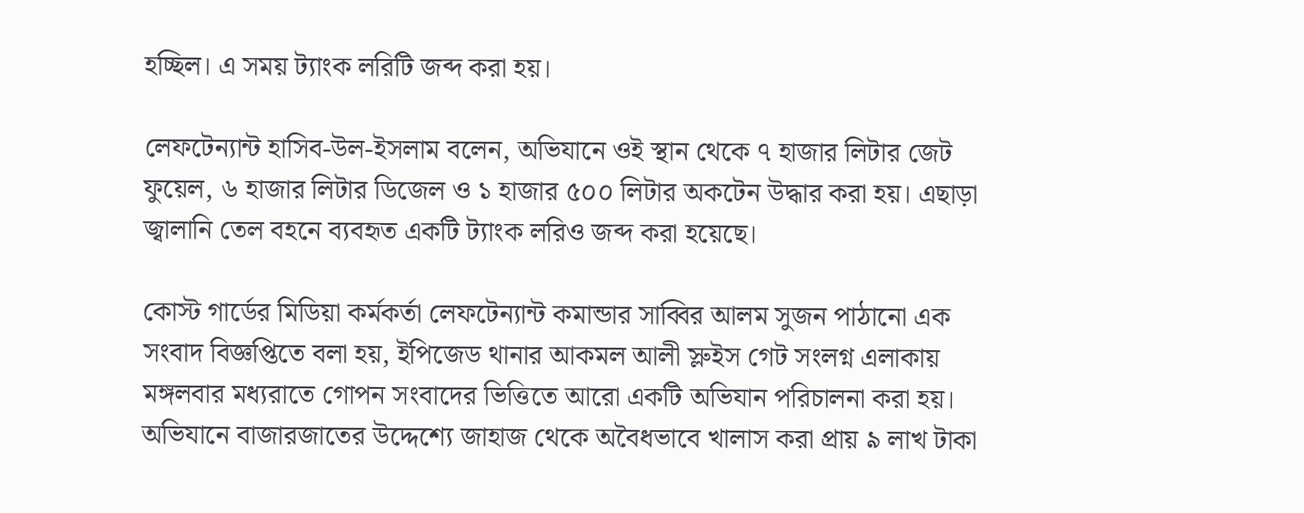হচ্ছিল। এ সময় ট্যাংক লরিটি জব্দ করা হয়।

লেফটেন্যান্ট হাসিব-উল-ইসলাম বলেন, অভিযানে ওই স্থান থেকে ৭ হাজার লিটার জেট ফুয়েল, ৬ হাজার লিটার ডিজেল ও ১ হাজার ৫০০ লিটার অকটেন উদ্ধার করা হয়। এছাড়া জ্বালানি তেল বহনে ব্যবহৃত একটি ট্যাংক লরিও জব্দ করা হয়েছে।

কোস্ট গার্ডের মিডিয়া কর্মকর্তা লেফটেন্যান্ট কমান্ডার সাব্বির আলম সুজন পাঠানো এক সংবাদ বিজ্ঞপ্তিতে বলা হয়, ইপিজেড থানার আকমল আলী স্লুইস গেট সংলগ্ন এলাকায় মঙ্গলবার মধ্যরাতে গোপন সংবাদের ভিত্তিতে আরো একটি অভিযান পরিচালনা করা হয়। অভিযানে বাজারজাতের উদ্দেশ্যে জাহাজ থেকে অবৈধভাবে খালাস করা প্রায় ৯ লাখ টাকা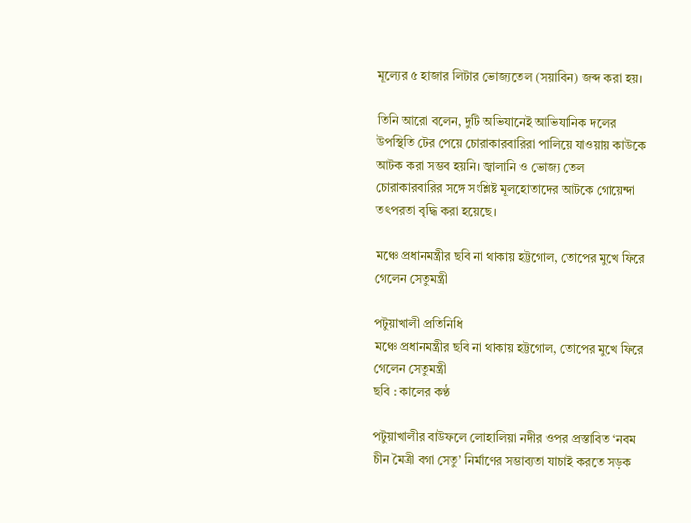মূল্যের ৫ হাজার লিটার ভোজ্যতেল (সয়াবিন) জব্দ করা হয়।

তিনি আরো বলেন, দুটি অভিযানেই আভিযানিক দলের উপস্থিতি টের পেয়ে চোরাকারবারিরা পালিয়ে যাওয়ায় কাউকে আটক করা সম্ভব হয়নি। জ্বালানি ও ভোজ্য তেল চোরাকারবারির সঙ্গে সংশ্লিষ্ট মূলহোতাদের আটকে গোয়েন্দা তৎপরতা বৃদ্ধি করা হয়েছে।

মঞ্চে প্রধানমন্ত্রীর ছবি না থাকায় হট্টগোল, তোপের মুখে ফিরে গেলেন সেতুমন্ত্রী

পটুয়াখালী প্রতিনিধি
মঞ্চে প্রধানমন্ত্রীর ছবি না থাকায় হট্টগোল, তোপের মুখে ফিরে গেলেন সেতুমন্ত্রী
ছবি : কালের কণ্ঠ

পটুয়াখালীর বাউফলে লোহালিয়া নদীর ওপর প্রস্তাবিত ‘নবম চীন মৈত্রী বগা সেতু’ নির্মাণের সম্ভাব্যতা যাচাই করতে সড়ক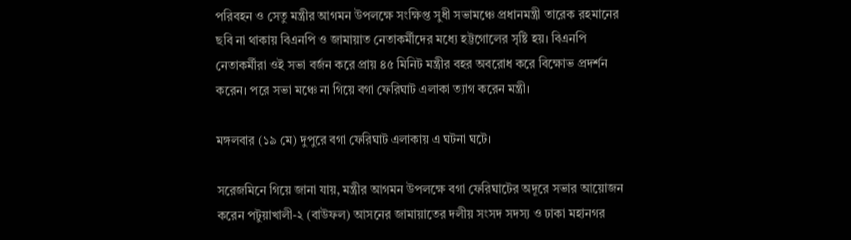পরিবহন ও সেতু মন্ত্রীর আগমন উপলক্ষে সংক্ষিপ্ত সুধী সভামঞ্চে প্রধানমন্ত্রী তারেক রহমানের ছবি না থাকায় বিএনপি ও জামায়াত নেতাকর্মীদের মধ্যে হট্টগোলের সৃষ্টি হয়। বিএনপি নেতাকর্মীরা ওই সভা বর্জন করে প্রায় ৪৫ মিনিট মন্ত্রীর বহর অবরোধ করে বিক্ষোভ প্রদর্শন করেন। পরে সভা মঞ্চে না গিয়ে বগা ফেরিঘাট এলাকা ত্যাগ করেন মন্ত্রী।

মঙ্গলবার (১৯ মে) দুপুরে বগা ফেরিঘাট এলাকায় এ ঘটনা ঘটে।

সরেজমিনে গিয়ে জানা যায়, মন্ত্রীর আগমন উপলক্ষে বগা ফেরিঘাটের অদূরে সভার আয়োজন করেন পটুয়াখালী-২ (বাউফল) আসনের জামায়াতের দলীয় সংসদ সদস্য ও ঢাকা মহানগর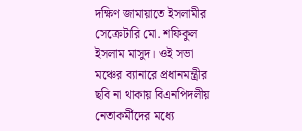দক্ষিণ জামায়াতে ইসলামীর সেক্রেটারি মো. শফিকুল ইসলাম মাসুদ। ওই সভা মঞ্চের ব্যানারে প্রধানমন্ত্রীর ছবি না থাকায় বিএনপিদলীয় নেতাকর্মীদের মধ্যে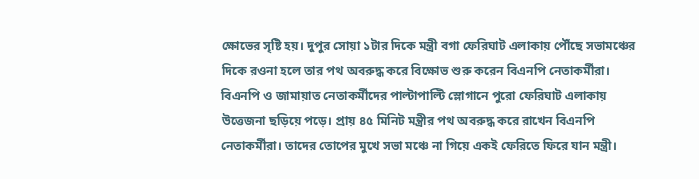ক্ষোভের সৃষ্টি হয়। দুপুর সোয়া ১টার দিকে মন্ত্রী বগা ফেরিঘাট এলাকায় পৌঁছে সভামঞ্চের দিকে রওনা হলে তার পথ অবরুদ্ধ করে বিক্ষোভ শুরু করেন বিএনপি নেতাকর্মীরা। বিএনপি ও জামায়াত নেতাকর্মীদের পাল্টাপাল্টি স্লোগানে পুরো ফেরিঘাট এলাকায় উত্তেজনা ছড়িয়ে পড়ে। প্রায় ৪৫ মিনিট মন্ত্রীর পথ অবরুদ্ধ করে রাখেন বিএনপি নেতাকর্মীরা। তাদের তোপের মুখে সভা মঞ্চে না গিয়ে একই ফেরিতে ফিরে যান মন্ত্রী।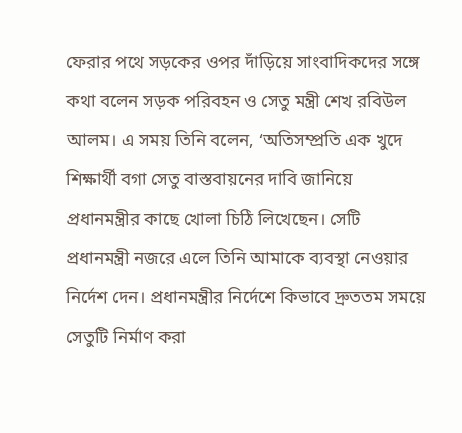ফেরার পথে সড়কের ওপর দাঁড়িয়ে সাংবাদিকদের সঙ্গে কথা বলেন সড়ক পরিবহন ও সেতু মন্ত্রী শেখ রবিউল আলম। এ সময় তিনি বলেন, ‘অতিসম্প্রতি এক খুদে শিক্ষার্থী বগা সেতু বাস্তবায়নের দাবি জানিয়ে প্রধানমন্ত্রীর কাছে খোলা চিঠি লিখেছেন। সেটি প্রধানমন্ত্রী নজরে এলে তিনি আমাকে ব্যবস্থা নেওয়ার নির্দেশ দেন। প্রধানমন্ত্রীর নির্দেশে কিভাবে দ্রুততম সময়ে সেতুটি নির্মাণ করা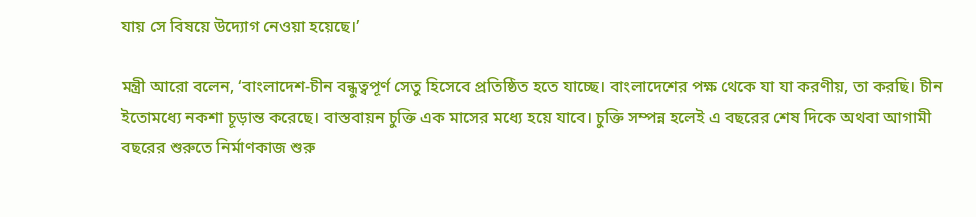যায় সে বিষয়ে উদ্যোগ নেওয়া হয়েছে।’

মন্ত্রী আরো বলেন, ‘বাংলাদেশ-চীন বন্ধুত্বপূর্ণ সেতু হিসেবে প্রতিষ্ঠিত হতে যাচ্ছে। বাংলাদেশের পক্ষ থেকে যা যা করণীয়, তা করছি। চীন ইতোমধ্যে নকশা চূড়ান্ত করেছে। বাস্তবায়ন চুক্তি এক মাসের মধ্যে হয়ে যাবে। চুক্তি সম্পন্ন হলেই এ বছরের শেষ দিকে অথবা আগামী বছরের শুরুতে নির্মাণকাজ শুরু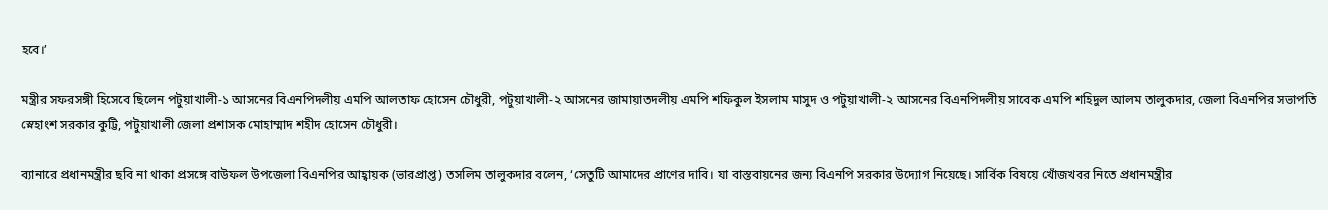হবে।’

মন্ত্রীর সফরসঙ্গী হিসেবে ছিলেন পটুয়াখালী-১ আসনের বিএনপিদলীয় এমপি আলতাফ হোসেন চৌধুরী, পটুয়াখালী-২ আসনের জামায়াতদলীয় এমপি শফিকুল ইসলাম মাসুদ ও পটুয়াখালী-২ আসনের বিএনপিদলীয় সাবেক এমপি শহিদুল আলম তালুকদার, জেলা বিএনপির সভাপতি স্নেহাংশ সরকার কুট্টি, পটুয়াখালী জেলা প্রশাসক মোহাম্মাদ শহীদ হোসেন চৌধুরী।

ব্যানারে প্রধানমন্ত্রীর ছবি না থাকা প্রসঙ্গে বাউফল উপজেলা বিএনপির আহ্বায়ক (ভারপ্রাপ্ত) তসলিম তালুকদার বলেন, ‘সেতুটি আমাদের প্রাণের দাবি। যা বাস্তবায়নের জন্য বিএনপি সরকার উদ্যোগ নিয়েছে। সার্বিক বিষয়ে খোঁজখবর নিতে প্রধানমন্ত্রীর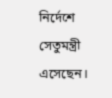নির্দেশে সেতুমন্ত্রী এসেছেন।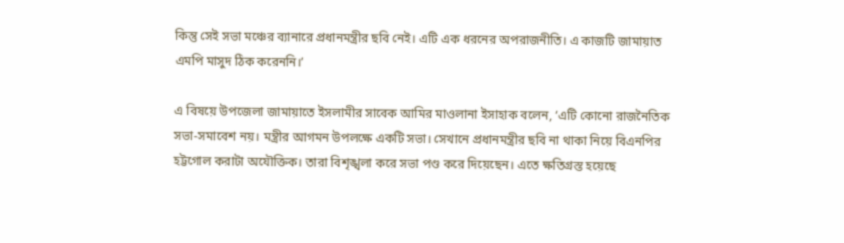কিন্তু সেই সভা মঞ্চের ব্যানারে প্রধানমন্ত্রীর ছবি নেই। এটি এক ধরনের অপরাজনীতি। এ কাজটি জামায়াত এমপি মাসুদ ঠিক করেননি।’

এ বিষয়ে উপজেলা জামায়াতে ইসলামীর সাবেক আমির মাওলানা ইসাহাক বলেন, ‘এটি কোনো রাজনৈতিক সভা-সমাবেশ নয়। মন্ত্রীর আগমন উপলক্ষে একটি সভা। সেখানে প্রধানমন্ত্রীর ছবি না থাকা নিয়ে বিএনপির হট্টগোল করাটা অযৌক্তিক। তারা বিশৃঙ্খলা করে সভা পণ্ড করে দিয়েছেন। এতে ক্ষতিগ্রস্ত হয়েছে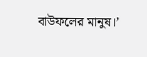বাউফলের মানুষ।’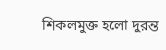শিকলমুক্ত হলো দুরন্ত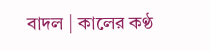বাদল | কালের কণ্ঠ